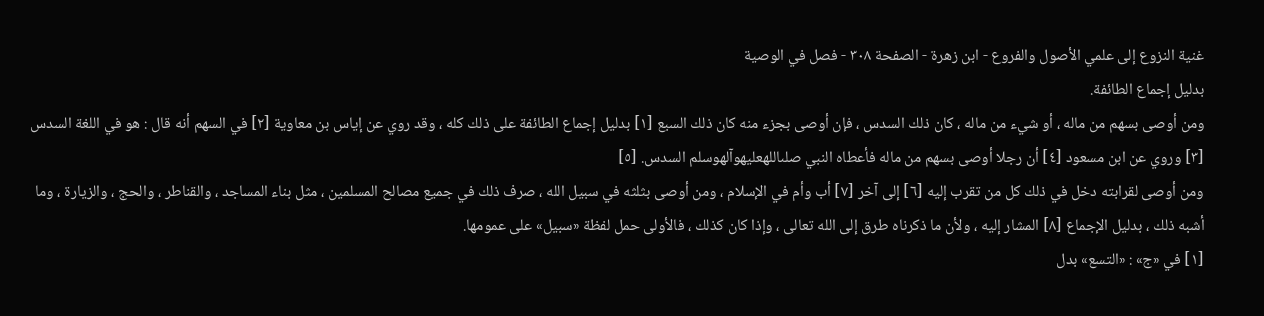غنية النزوع إلى علمي الأصول والفروع - ابن زهرة - الصفحة ٣٠٨ - فصل في الوصية
بدليل إجماع الطائفة.
ومن أوصى بسهم من ماله ، أو شيء من ماله ، كان ذلك السدس ، فإن أوصى بجزء منه كان ذلك السبع [١] بدليل إجماع الطائفة على ذلك كله ، وقد روي عن إياس بن معاوية [٢] في السهم أنه قال : هو في اللغة السدس [٣] وروي عن ابن مسعود [٤] أن رجلا أوصى بسهم من ماله فأعطاه النبي صلىاللهعليهوآلهوسلم السدس. [٥]
ومن أوصى لقرابته دخل في ذلك كل من تقرب إليه [٦] إلى آخر [٧] أب وأم في الإسلام ، ومن أوصى بثلثه في سبيل الله ، صرف ذلك في جميع مصالح المسلمين ، مثل بناء المساجد ، والقناطر ، والحج ، والزيارة ، وما أشبه ذلك ، بدليل الإجماع [٨] المشار إليه ، ولأن ما ذكرناه طرق إلى الله تعالى ، وإذا كان كذلك ، فالأولى حمل لفظة «سبيل» على عمومها.
[١] في «ج» : «التسع» بدل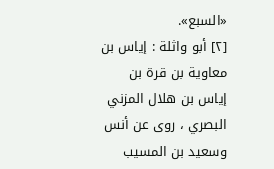«السبع».
[٢] أبو واثلة : إياس بن معاوية بن قرة بن إياس بن هلال المزني البصري ، روى عن أنس وسعيد بن المسيب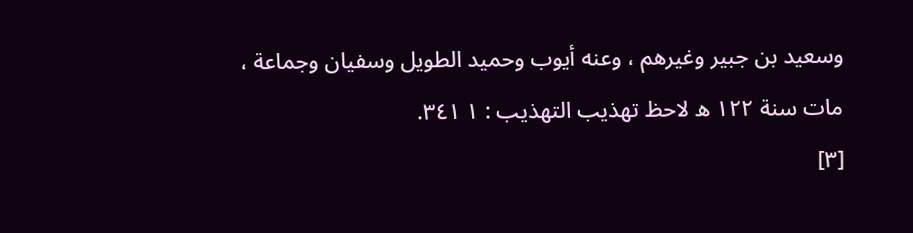وسعيد بن جبير وغيرهم ، وعنه أيوب وحميد الطويل وسفيان وجماعة ، مات سنة ١٢٢ ه لاحظ تهذيب التهذيب : ١ ٣٤١.
[٣]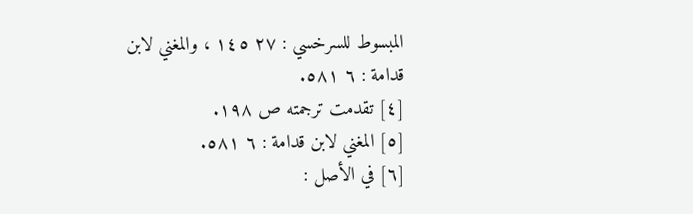المبسوط للسرخسي : ٢٧ ١٤٥ ، والمغني لابن قدامة : ٦ ٥٨١.
[٤] تقدمت ترجمته ص ١٩٨.
[٥] المغني لابن قدامة : ٦ ٥٨١.
[٦] في الأصل :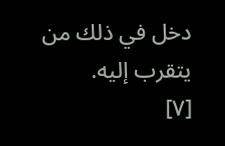دخل في ذلك من يتقرب إليه.
[٧]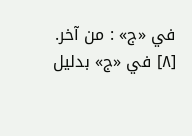في «ج» : من آخر.
[٨] في «ج» بدليل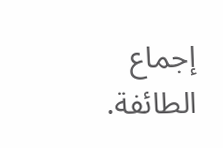إجماع الطائفة.